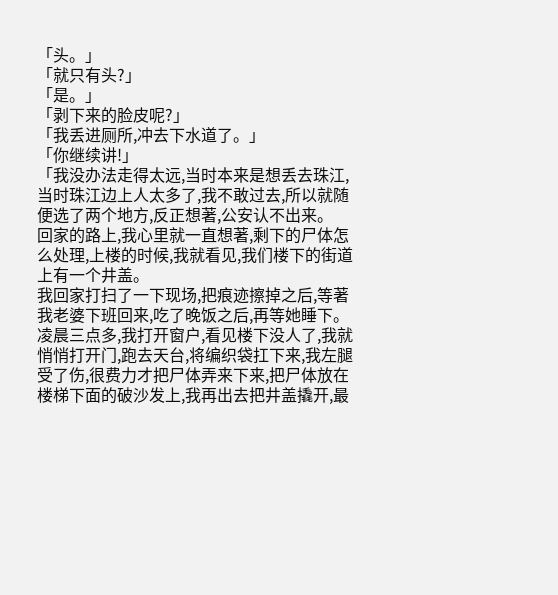「头。」
「就只有头?」
「是。」
「剥下来的脸皮呢?」
「我丢进厕所,冲去下水道了。」
「你继续讲!」
「我没办法走得太远,当时本来是想丢去珠江,当时珠江边上人太多了,我不敢过去,所以就随便选了两个地方,反正想著,公安认不出来。
回家的路上,我心里就一直想著,剩下的尸体怎么处理,上楼的时候,我就看见,我们楼下的街道上有一个井盖。
我回家打扫了一下现场,把痕迹擦掉之后,等著我老婆下班回来,吃了晚饭之后,再等她睡下。
凌晨三点多,我打开窗户,看见楼下没人了,我就悄悄打开门,跑去天台,将编织袋扛下来,我左腿受了伤,很费力才把尸体弄来下来,把尸体放在楼梯下面的破沙发上,我再出去把井盖撬开,最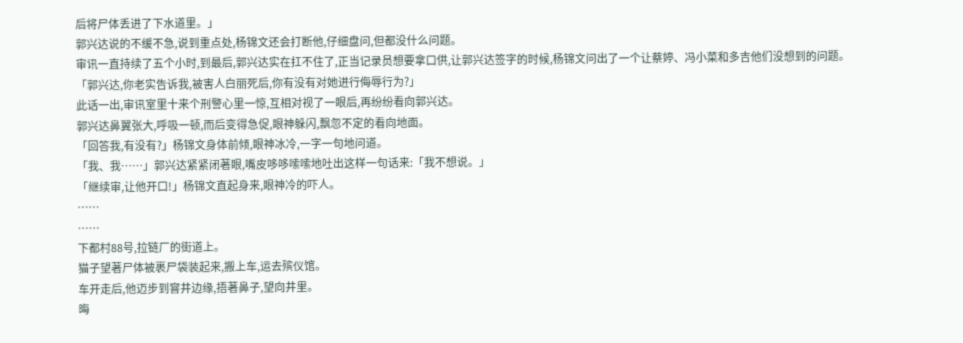后将尸体丢进了下水道里。」
郭兴达说的不缓不急,说到重点处,杨锦文还会打断他,仔细盘问,但都没什么问题。
审讯一直持续了五个小时,到最后,郭兴达实在扛不住了,正当记录员想要拿口供,让郭兴达签字的时候,杨锦文问出了一个让蔡婷、冯小菜和多吉他们没想到的问题。
「郭兴达,你老实告诉我,被害人白丽死后,你有没有对她进行侮辱行为?」
此话一出,审讯室里十来个刑警心里一惊,互相对视了一眼后,再纷纷看向郭兴达。
郭兴达鼻翼张大,呼吸一顿,而后变得急促,眼神躲闪,飘忽不定的看向地面。
「回答我,有没有?」杨锦文身体前倾,眼神冰冷,一字一句地问道。
「我、我……」郭兴达紧紧闭著眼,嘴皮哆哆嗦嗦地吐出这样一句话来:「我不想说。」
「继续审,让他开口!」杨锦文直起身来,眼神冷的吓人。
……
……
下都村88号,拉链厂的街道上。
猫子望著尸体被裹尸袋装起来,搬上车,运去殡仪馆。
车开走后,他迈步到窨井边缘,捂著鼻子,望向井里。
晦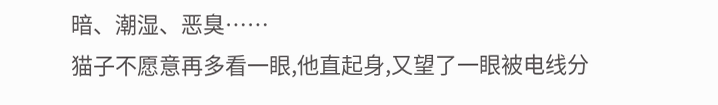暗、潮湿、恶臭……
猫子不愿意再多看一眼,他直起身,又望了一眼被电线分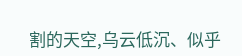割的天空,乌云低沉、似乎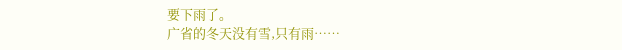要下雨了。
广省的冬天没有雪,只有雨……